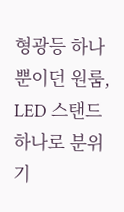형광등 하나뿐이던 원룸, LED 스탠드 하나로 분위기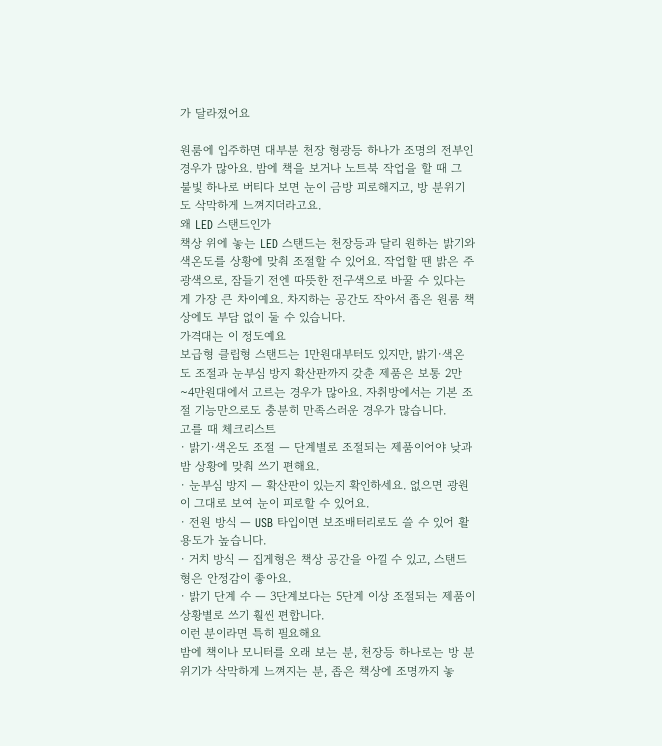가 달라졌어요

원룸에 입주하면 대부분 천장 형광등 하나가 조명의 전부인 경우가 많아요. 밤에 책을 보거나 노트북 작업을 할 때 그 불빛 하나로 버티다 보면 눈이 금방 피로해지고, 방 분위기도 삭막하게 느껴지더라고요.
왜 LED 스탠드인가
책상 위에 놓는 LED 스탠드는 천장등과 달리 원하는 밝기와 색온도를 상황에 맞춰 조절할 수 있어요. 작업할 땐 밝은 주광색으로, 잠들기 전엔 따뜻한 전구색으로 바꿀 수 있다는 게 가장 큰 차이예요. 차지하는 공간도 작아서 좁은 원룸 책상에도 부담 없이 둘 수 있습니다.
가격대는 이 정도예요
보급형 클립형 스탠드는 1만원대부터도 있지만, 밝기·색온도 조절과 눈부심 방지 확산판까지 갖춘 제품은 보통 2만~4만원대에서 고르는 경우가 많아요. 자취방에서는 기본 조절 기능만으로도 충분히 만족스러운 경우가 많습니다.
고를 때 체크리스트
· 밝기·색온도 조절 — 단계별로 조절되는 제품이어야 낮과 밤 상황에 맞춰 쓰기 편해요.
· 눈부심 방지 — 확산판이 있는지 확인하세요. 없으면 광원이 그대로 보여 눈이 피로할 수 있어요.
· 전원 방식 — USB 타입이면 보조배터리로도 쓸 수 있어 활용도가 높습니다.
· 거치 방식 — 집게형은 책상 공간을 아낄 수 있고, 스탠드형은 안정감이 좋아요.
· 밝기 단계 수 — 3단계보다는 5단계 이상 조절되는 제품이 상황별로 쓰기 훨씬 편합니다.
이런 분이라면 특히 필요해요
밤에 책이나 모니터를 오래 보는 분, 천장등 하나로는 방 분위기가 삭막하게 느껴지는 분, 좁은 책상에 조명까지 놓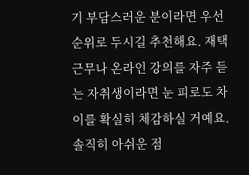기 부담스러운 분이라면 우선순위로 두시길 추천해요. 재택근무나 온라인 강의를 자주 듣는 자취생이라면 눈 피로도 차이를 확실히 체감하실 거예요.
솔직히 아쉬운 점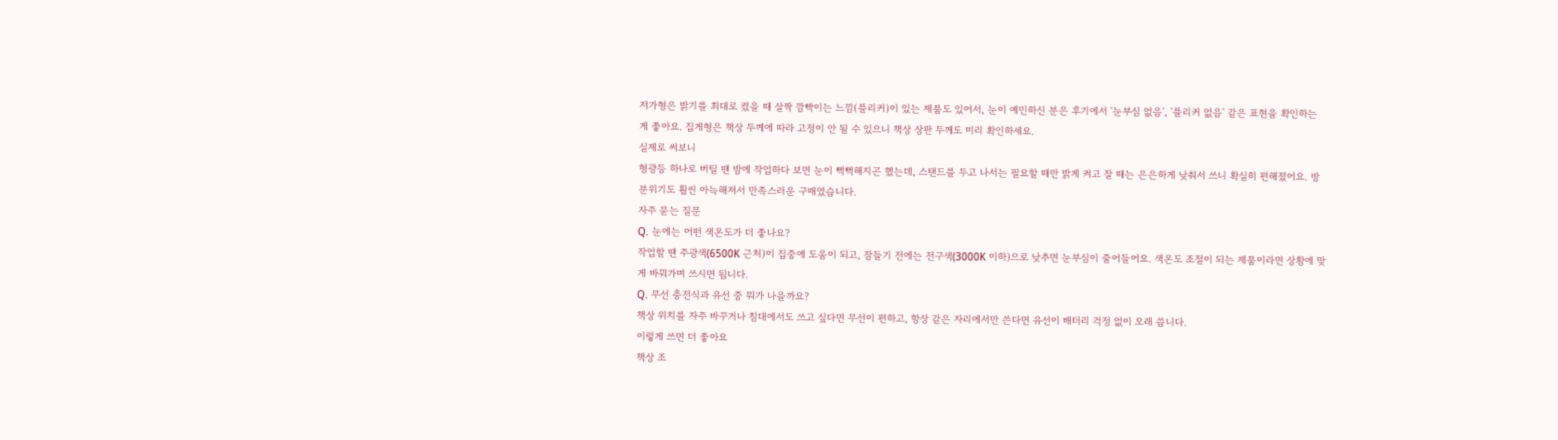저가형은 밝기를 최대로 켰을 때 살짝 깜빡이는 느낌(플리커)이 있는 제품도 있어서, 눈이 예민하신 분은 후기에서 '눈부심 없음', '플리커 없음' 같은 표현을 확인하는 게 좋아요. 집게형은 책상 두께에 따라 고정이 안 될 수 있으니 책상 상판 두께도 미리 확인하세요.
실제로 써보니
형광등 하나로 버틸 땐 밤에 작업하다 보면 눈이 뻑뻑해지곤 했는데, 스탠드를 두고 나서는 필요할 때만 밝게 켜고 잘 때는 은은하게 낮춰서 쓰니 확실히 편해졌어요. 방 분위기도 훨씬 아늑해져서 만족스러운 구매였습니다.
자주 묻는 질문
Q. 눈에는 어떤 색온도가 더 좋나요?
작업할 땐 주광색(6500K 근처)이 집중에 도움이 되고, 잠들기 전에는 전구색(3000K 이하)으로 낮추면 눈부심이 줄어들어요. 색온도 조절이 되는 제품이라면 상황에 맞게 바꿔가며 쓰시면 됩니다.
Q. 무선 충전식과 유선 중 뭐가 나을까요?
책상 위치를 자주 바꾸거나 침대에서도 쓰고 싶다면 무선이 편하고, 항상 같은 자리에서만 쓴다면 유선이 배터리 걱정 없이 오래 씁니다.
이렇게 쓰면 더 좋아요
책상 조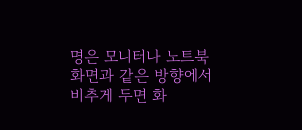명은 모니터나 노트북 화면과 같은 방향에서 비추게 두면 화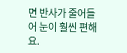면 반사가 줄어들어 눈이 훨씬 편해요.